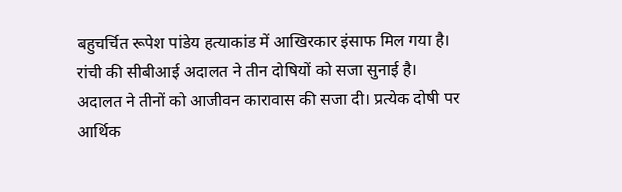बहुचर्चित रूपेश पांडेय हत्याकांड में आखिरकार इंसाफ मिल गया है। रांची की सीबीआई अदालत ने तीन दोषियों को सजा सुनाई है। अदालत ने तीनों को आजीवन कारावास की सजा दी। प्रत्येक दोषी पर आर्थिक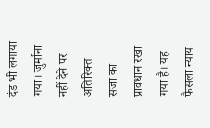दंड भी लगाया गया। जुर्माना नहीं देने पर अतिरिक्त सजा का प्रावधान रखा गया है। यह फैसला न्याय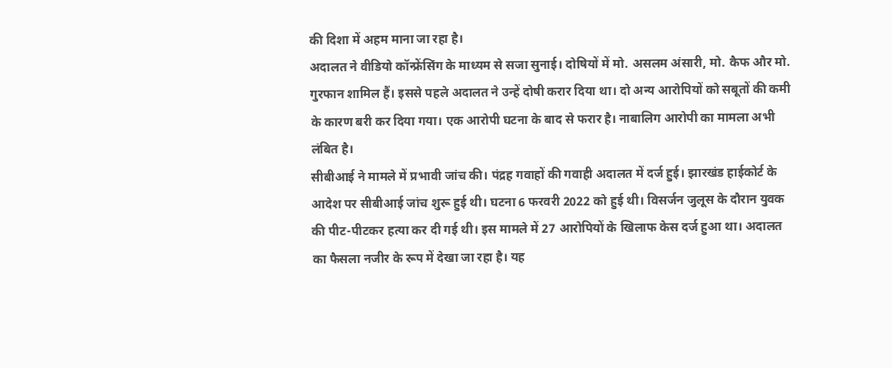की दिशा में अहम माना जा रहा है।
अदालत ने वीडियो कॉन्फ्रेंसिंग के माध्यम से सजा सुनाई। दोषियों में मो. असलम अंसारी, मो. कैफ और मो. गुरफान शामिल हैं। इससे पहले अदालत ने उन्हें दोषी करार दिया था। दो अन्य आरोपियों को सबूतों की कमी के कारण बरी कर दिया गया। एक आरोपी घटना के बाद से फरार है। नाबालिग आरोपी का मामला अभी लंबित है।
सीबीआई ने मामले में प्रभावी जांच की। पंद्रह गवाहों की गवाही अदालत में दर्ज हुई। झारखंड हाईकोर्ट के आदेश पर सीबीआई जांच शुरू हुई थी। घटना 6 फरवरी 2022 को हुई थी। विसर्जन जुलूस के दौरान युवक की पीट-पीटकर हत्या कर दी गई थी। इस मामले में 27 आरोपियों के खिलाफ केस दर्ज हुआ था। अदालत का फैसला नजीर के रूप में देखा जा रहा है। यह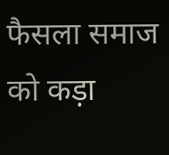फैसला समाज को कड़ा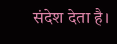संदेश देता है।